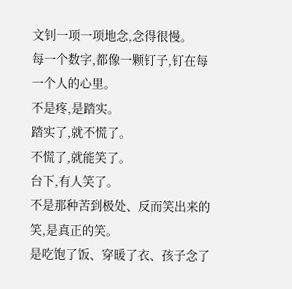文钊一项一项地念,念得很慢。
每一个数字,都像一颗钉子,钉在每一个人的心里。
不是疼,是踏实。
踏实了,就不慌了。
不慌了,就能笑了。
台下,有人笑了。
不是那种苦到极处、反而笑出来的笑,是真正的笑。
是吃饱了饭、穿暖了衣、孩子念了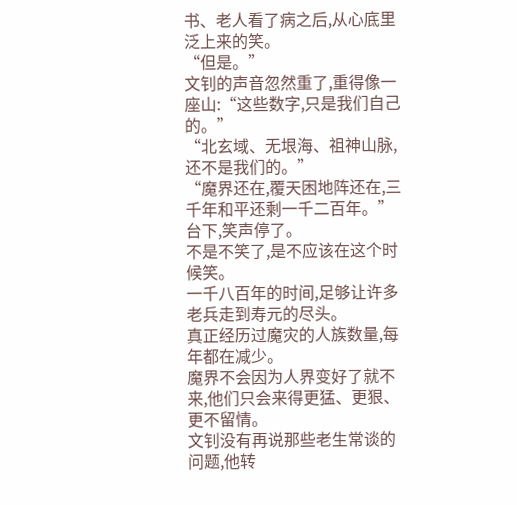书、老人看了病之后,从心底里泛上来的笑。
“但是。”
文钊的声音忽然重了,重得像一座山:“这些数字,只是我们自己的。”
“北玄域、无垠海、祖神山脉,还不是我们的。”
“魔界还在,覆天困地阵还在,三千年和平还剩一千二百年。”
台下,笑声停了。
不是不笑了,是不应该在这个时候笑。
一千八百年的时间,足够让许多老兵走到寿元的尽头。
真正经历过魔灾的人族数量,每年都在减少。
魔界不会因为人界变好了就不来,他们只会来得更猛、更狠、更不留情。
文钊没有再说那些老生常谈的问题,他转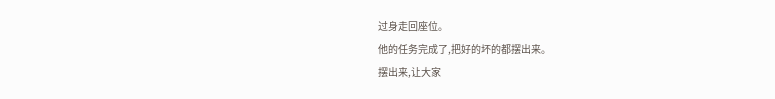过身走回座位。
他的任务完成了,把好的坏的都摆出来。
摆出来,让大家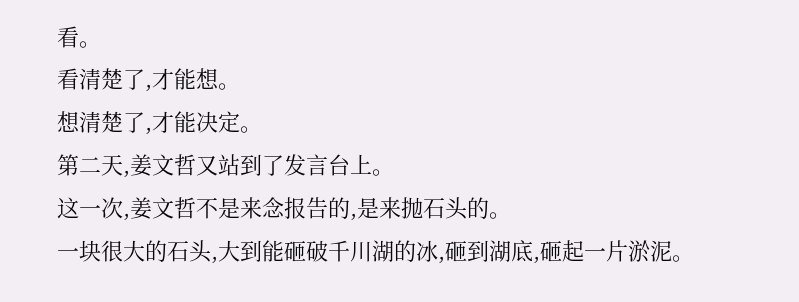看。
看清楚了,才能想。
想清楚了,才能决定。
第二天,姜文哲又站到了发言台上。
这一次,姜文哲不是来念报告的,是来抛石头的。
一块很大的石头,大到能砸破千川湖的冰,砸到湖底,砸起一片淤泥。